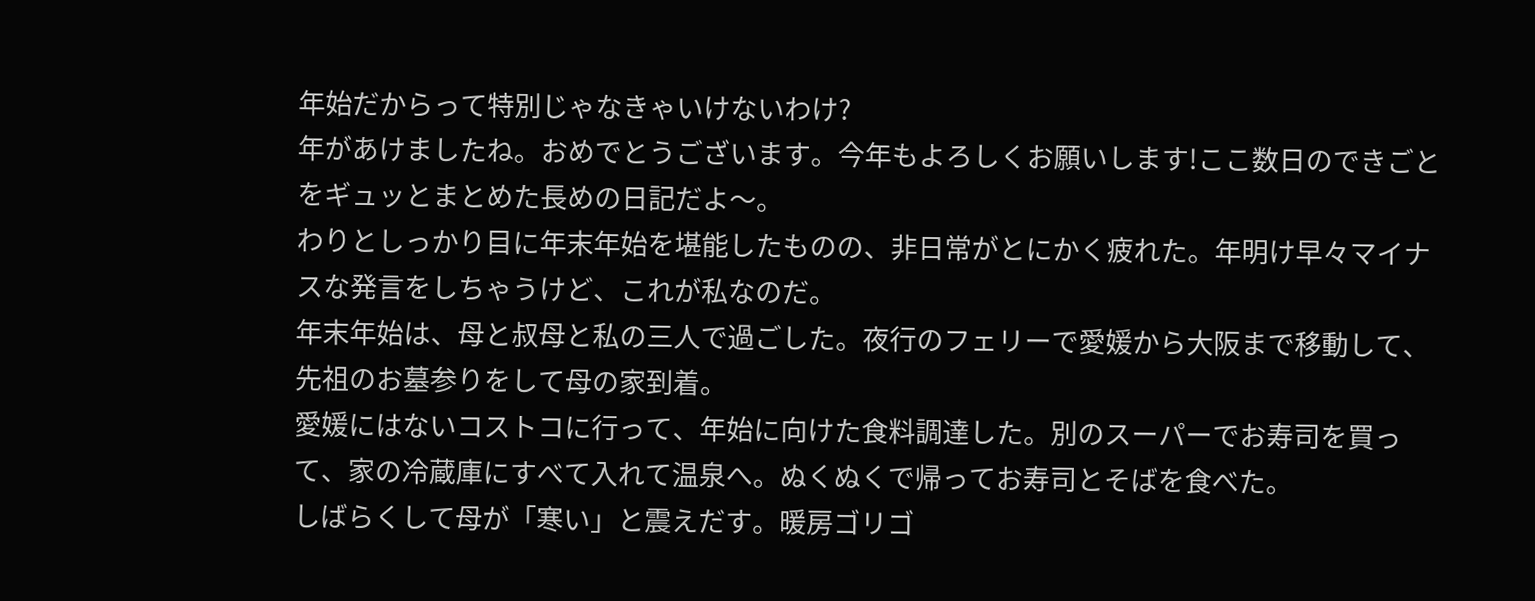年始だからって特別じゃなきゃいけないわけ?
年があけましたね。おめでとうございます。今年もよろしくお願いします!ここ数日のできごとをギュッとまとめた長めの日記だよ〜。
わりとしっかり目に年末年始を堪能したものの、非日常がとにかく疲れた。年明け早々マイナスな発言をしちゃうけど、これが私なのだ。
年末年始は、母と叔母と私の三人で過ごした。夜行のフェリーで愛媛から大阪まで移動して、先祖のお墓参りをして母の家到着。
愛媛にはないコストコに行って、年始に向けた食料調達した。別のスーパーでお寿司を買って、家の冷蔵庫にすべて入れて温泉へ。ぬくぬくで帰ってお寿司とそばを食べた。
しばらくして母が「寒い」と震えだす。暖房ゴリゴ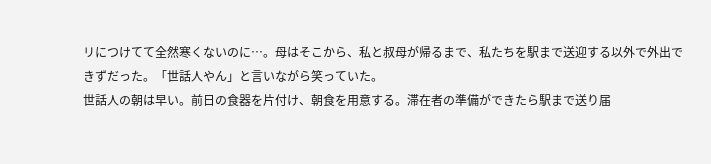リにつけてて全然寒くないのに…。母はそこから、私と叔母が帰るまで、私たちを駅まで送迎する以外で外出できずだった。「世話人やん」と言いながら笑っていた。
世話人の朝は早い。前日の食器を片付け、朝食を用意する。滞在者の準備ができたら駅まで送り届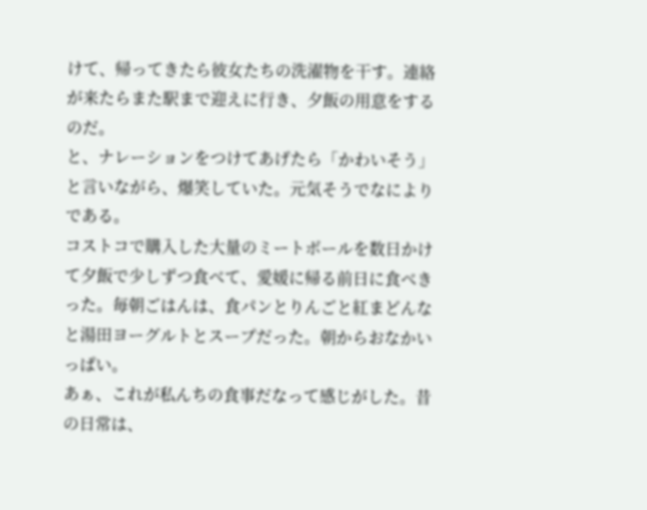けて、帰ってきたら彼女たちの洗濯物を干す。連絡が来たらまた駅まで迎えに行き、夕飯の用意をするのだ。
と、ナレーションをつけてあげたら「かわいそう」と言いながら、爆笑していた。元気そうでなによりである。
コストコで購入した大量のミートボールを数日かけて夕飯で少しずつ食べて、愛媛に帰る前日に食べきった。毎朝ごはんは、食パンとりんごと紅まどんなと湯田ヨーグルトとスープだった。朝からおなかいっぱい。
あぁ、これが私んちの食事だなって感じがした。昔の日常は、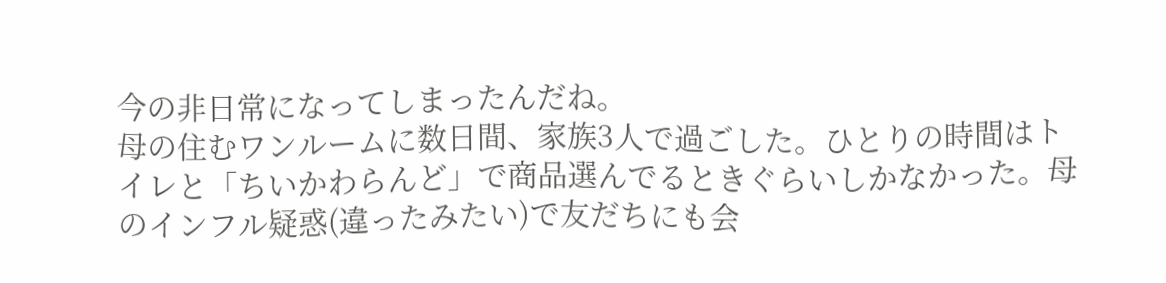今の非日常になってしまったんだね。
母の住むワンルームに数日間、家族3人で過ごした。ひとりの時間はトイレと「ちいかわらんど」で商品選んでるときぐらいしかなかった。母のインフル疑惑(違ったみたい)で友だちにも会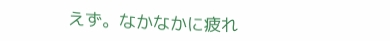えず。なかなかに疲れ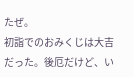たぜ。
初詣でのおみくじは大吉だった。後厄だけど、い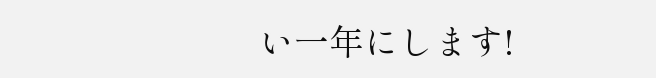い一年にします!